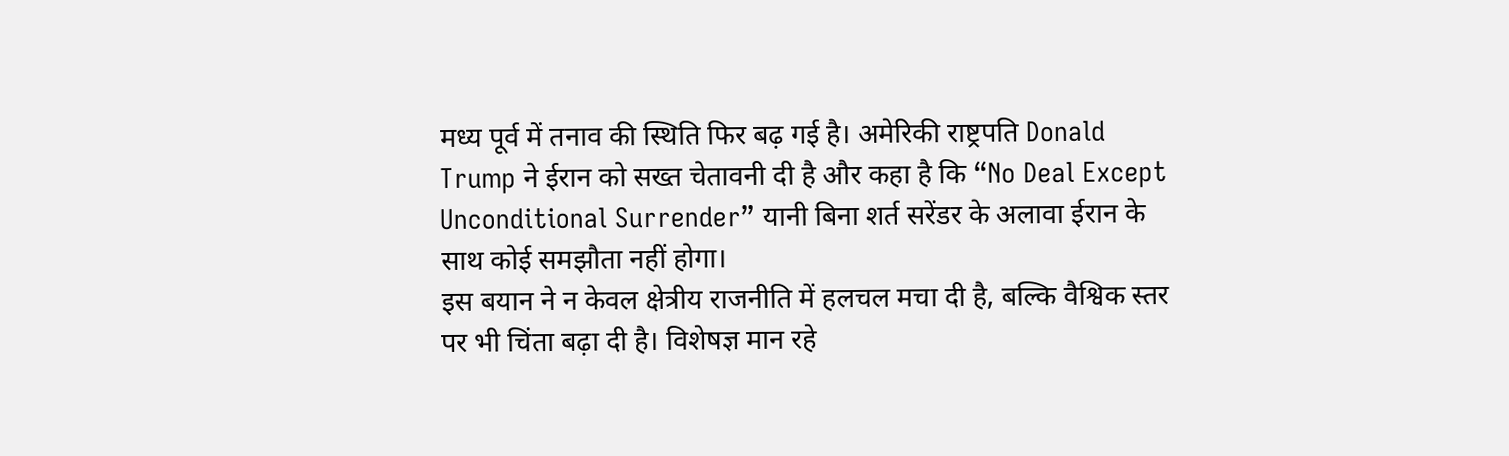मध्य पूर्व में तनाव की स्थिति फिर बढ़ गई है। अमेरिकी राष्ट्रपति Donald Trump ने ईरान को सख्त चेतावनी दी है और कहा है कि “No Deal Except Unconditional Surrender” यानी बिना शर्त सरेंडर के अलावा ईरान के साथ कोई समझौता नहीं होगा।
इस बयान ने न केवल क्षेत्रीय राजनीति में हलचल मचा दी है, बल्कि वैश्विक स्तर पर भी चिंता बढ़ा दी है। विशेषज्ञ मान रहे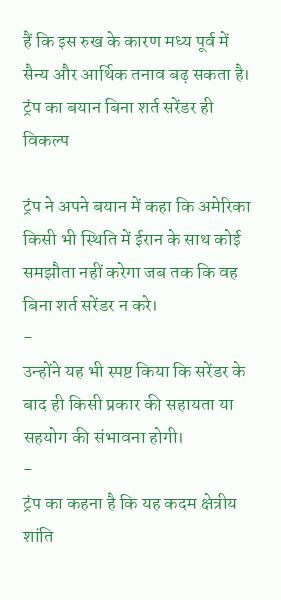हैं कि इस रुख के कारण मध्य पूर्व में सैन्य और आर्थिक तनाव बढ़ सकता है।
ट्रंप का बयान बिना शर्त सरेंडर ही विकल्प

ट्रंप ने अपने बयान में कहा कि अमेरिका किसी भी स्थिति में ईरान के साथ कोई समझौता नहीं करेगा जब तक कि वह बिना शर्त सरेंडर न करे।
-
उन्होंने यह भी स्पष्ट किया कि सरेंडर के बाद ही किसी प्रकार की सहायता या सहयोग की संभावना होगी।
-
ट्रंप का कहना है कि यह कदम क्षेत्रीय शांति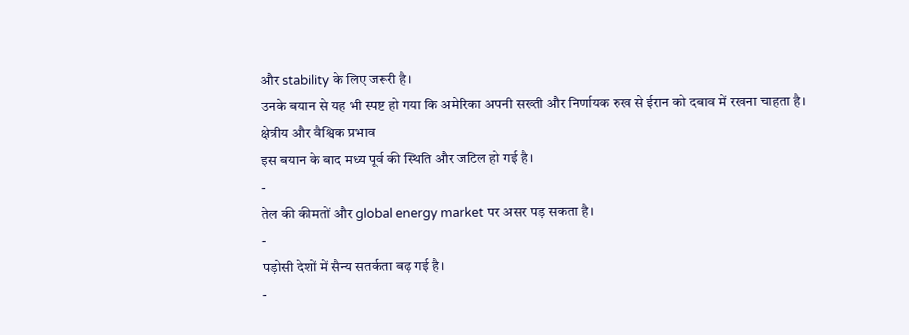और stability के लिए जरूरी है।
उनके बयान से यह भी स्पष्ट हो गया कि अमेरिका अपनी सख्ती और निर्णायक रुख से ईरान को दबाव में रखना चाहता है।
क्षेत्रीय और वैश्विक प्रभाव
इस बयान के बाद मध्य पूर्व की स्थिति और जटिल हो गई है।
-
तेल की कीमतों और global energy market पर असर पड़ सकता है।
-
पड़ोसी देशों में सैन्य सतर्कता बढ़ गई है।
-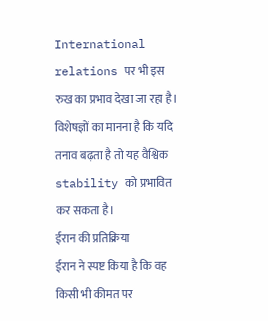International relations पर भी इस रुख का प्रभाव देखा जा रहा है।
विशेषज्ञों का मानना है कि यदि तनाव बढ़ता है तो यह वैश्विक stability को प्रभावित कर सकता है।
ईरान की प्रतिक्रिया
ईरान ने स्पष्ट किया है कि वह किसी भी कीमत पर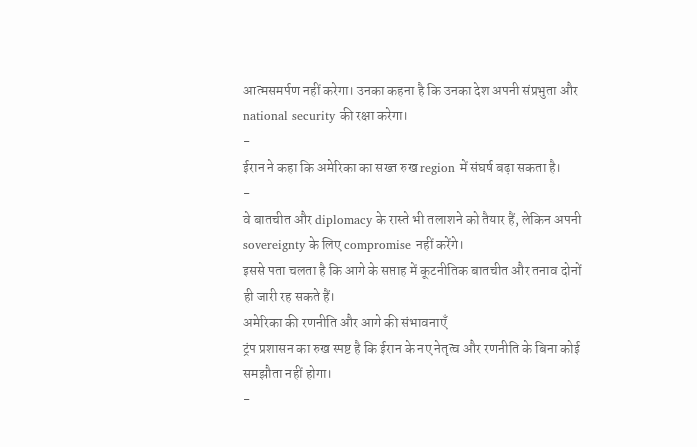आत्मसमर्पण नहीं करेगा। उनका कहना है कि उनका देश अपनी संप्रभुता और national security की रक्षा करेगा।
-
ईरान ने कहा कि अमेरिका का सख्त रुख region में संघर्ष बढ़ा सकता है।
-
वे बातचीत और diplomacy के रास्ते भी तलाशने को तैयार हैं, लेकिन अपनी sovereignty के लिए compromise नहीं करेंगे।
इससे पता चलता है कि आगे के सप्ताह में कूटनीतिक बातचीत और तनाव दोनों ही जारी रह सकते हैं।
अमेरिका की रणनीति और आगे की संभावनाएँ
ट्रंप प्रशासन का रुख स्पष्ट है कि ईरान के नए नेतृत्व और रणनीति के बिना कोई समझौता नहीं होगा।
-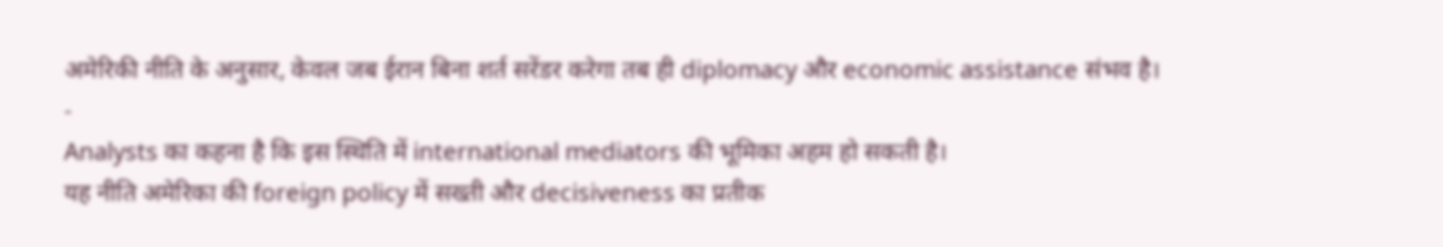अमेरिकी नीति के अनुसार, केवल जब ईरान बिना शर्त सरेंडर करेगा तब ही diplomacy और economic assistance संभव है।
-
Analysts का कहना है कि इस स्थिति में international mediators की भूमिका अहम हो सकती है।
यह नीति अमेरिका की foreign policy में सख्ती और decisiveness का प्रतीक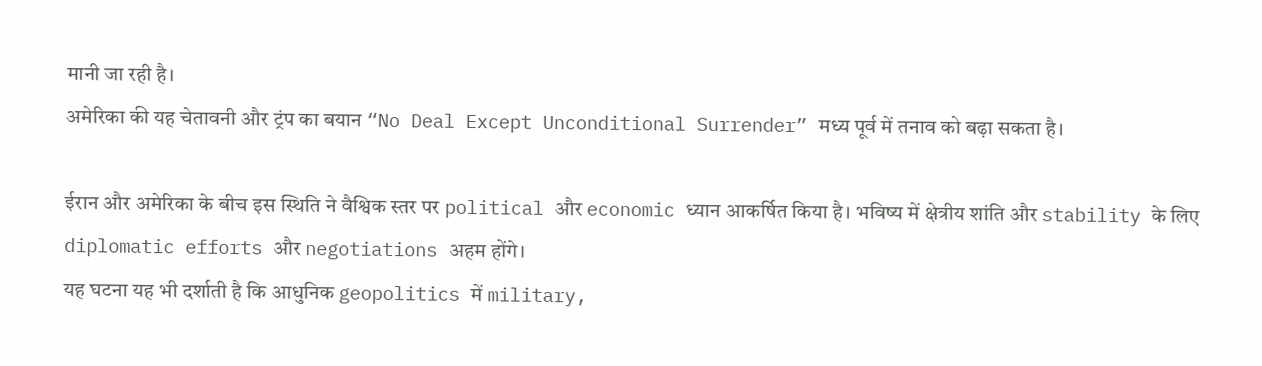मानी जा रही है।
अमेरिका की यह चेतावनी और ट्रंप का बयान “No Deal Except Unconditional Surrender” मध्य पूर्व में तनाव को बढ़ा सकता है।

ईरान और अमेरिका के बीच इस स्थिति ने वैश्विक स्तर पर political और economic ध्यान आकर्षित किया है। भविष्य में क्षेत्रीय शांति और stability के लिए diplomatic efforts और negotiations अहम होंगे।
यह घटना यह भी दर्शाती है कि आधुनिक geopolitics में military,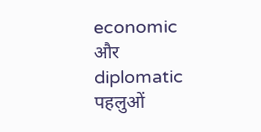economic और diplomatic पहलुओं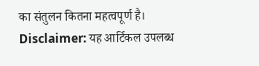का संतुलन कितना महत्वपूर्ण है।
Disclaimer: यह आर्टिकल उपलब्ध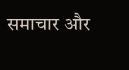समाचार और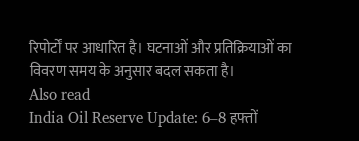रिपोर्टों पर आधारित है। घटनाओं और प्रतिक्रियाओं का विवरण समय के अनुसार बदल सकता है।
Also read
India Oil Reserve Update: 6–8 हफ्तों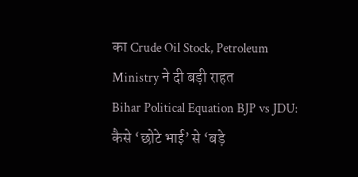का Crude Oil Stock, Petroleum Ministry ने दी बड़ी राहत
Bihar Political Equation BJP vs JDU: कैसे ‘छोटे भाई’ से ‘बड़े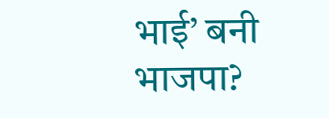भाई’ बनी भाजपा?